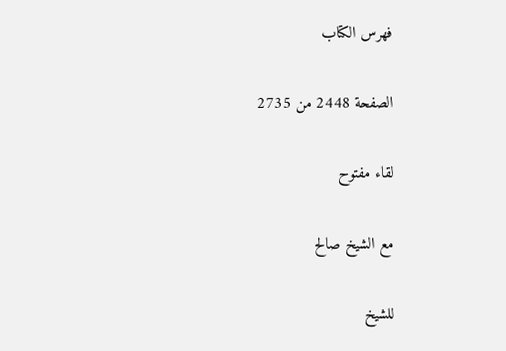فهرس الكتاب

الصفحة 2448 من 2735

لقاء مفتوح

مع الشيخ صالح

للشيخ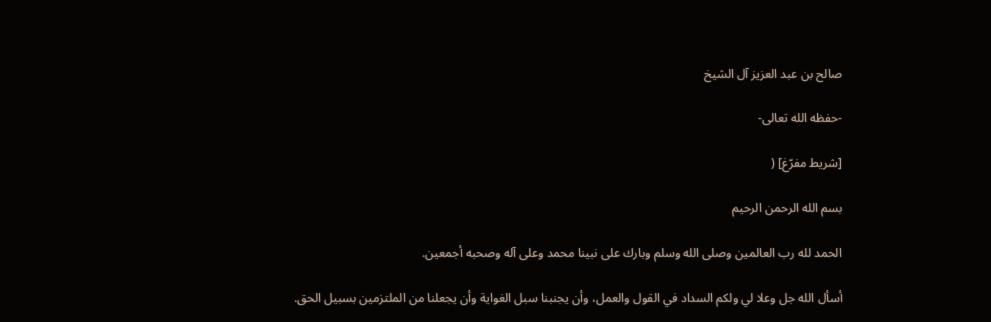صالح بن عبد العزيز آل الشيخ

-حفظه الله تعالى-

[شريط مفرّغ] (

بسم الله الرحمن الرحيم

الحمد لله رب العالمين وصلى الله وسلم وبارك على نبينا محمد وعلى آله وصحبه أجمعين.

أسأل الله جل وعلا لي ولكم السداد في القول والعمل، وأن يجنبنا سبل الغواية وأن يجعلنا من الملتزمين بسبيل الحق.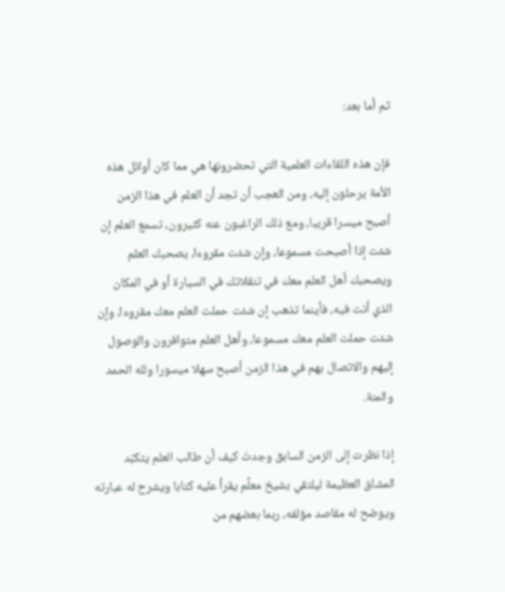ثم أما بعد:

فإن هذه اللقاءات العلمية التي تحضرونها هي مما كان أوائل هذه الأمة يرحلون إليه، ومن العجب أن تجد أن العلم في هذا الزمن أصبح ميسرا قريبا، ومع ذلك الراغبون عنه كثيرون، تسمع العلم إن شئت إذا أصبحت مسموعا، وإن شئت مقروءا، يصحبك العلم ويصحبك أهل العلم معك في تنقلاتك في السيارة أو في المكان الذي أنت فيه، فأينما تذهب إن شئت حملت العلم معك مقروءا، وإن شئت حملت العلم معك مسموعا، وأهل العلم متوافرون والوصول إليهم والاتصال بهم في هذا الزمن أصبح سهلا ميسورا ولله الحمد والمنة.

إذا نظرت إلى الزمن السابق وجدتَ كيف أن طالب العلم يتكبّد المشاق العظيمة ليلتقي بشيخ معلِّم يقرأ عليه كتابا ويشرح له عبارته ويوضح له مقاصد مؤلفه، ربما بعضهم من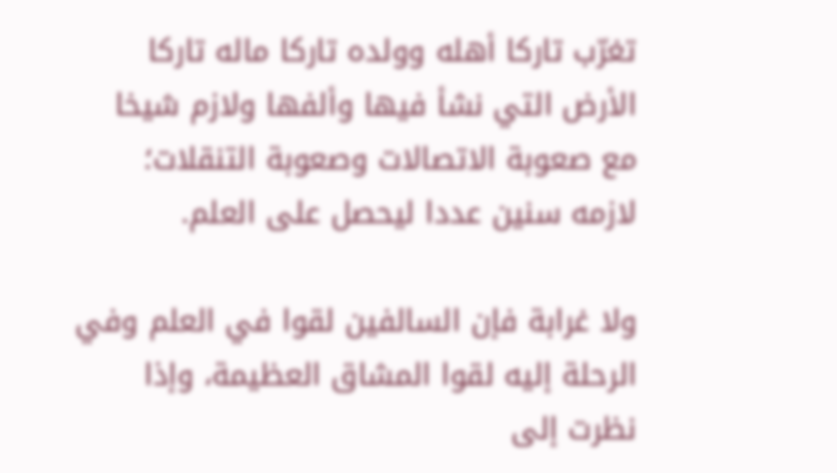تغرّب تاركا أهله وولده تاركا ماله تاركا الأرض التي نشأ فيها وألفها ولازم شيخا مع صعوبة الاتصالات وصعوبة التنقلات؛ لازمه سنين عددا ليحصل على العلم.

ولا غرابة فإن السالفين لقوا في العلم وفي الرحلة إليه لقوا المشاق العظيمة، وإذا نظرت إلى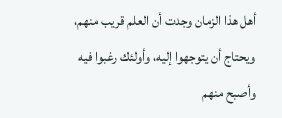أهل هذا الزمان وجدت أن العلم قريب منهم، ويحتاج أن يتوجهوا إليه، وأولئك رغبوا فيه وأصبح منهم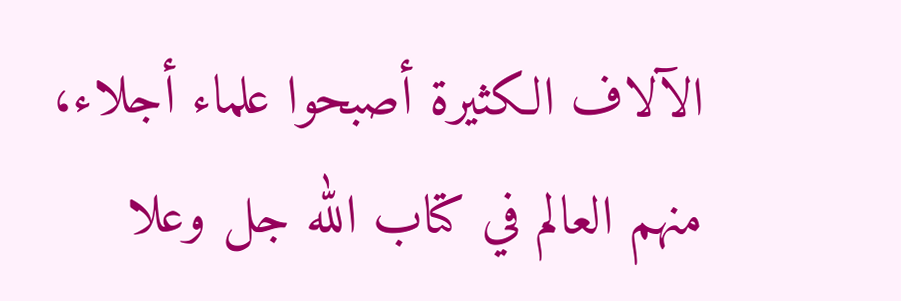الآلاف الكثيرة أصبحوا علماء أجلاء، منهم العالم في كتاب الله جل وعلا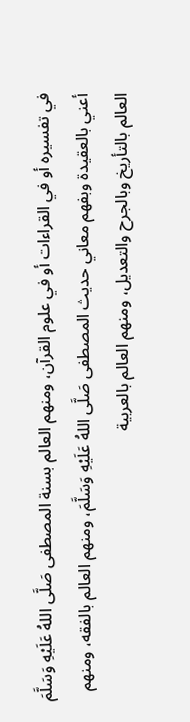في تفسيره أو في القراءات أو في علوم القرآن، ومنهم العالم بسنة المصطفى صَلَّى اللهُ عَلَيْهِ وَسَلَّمَ أعني بالعقيدة وبفهم معاني حديث المصطفى صَلَّى اللهُ عَلَيْهِ وَسَلَّمَ، ومنهم العالم بالفقه، ومنهم العالم بالتأريخ وبالجرح والتعديل، ومنهم العالم بالعربية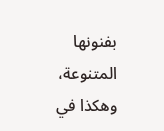بفنونها المتنوعة، وهكذا في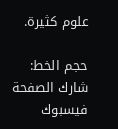علوم كثيرة.

حجم الخط:
شارك الصفحة
فيسبوك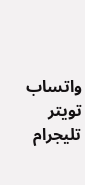واتساب تويتر تليجرام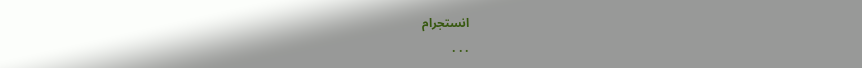انستجرام
. . .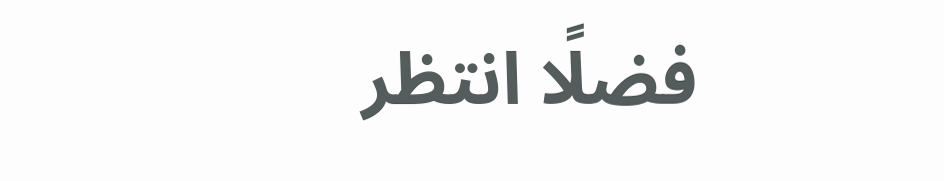فضلًا انتظر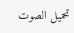تحميل الصوت